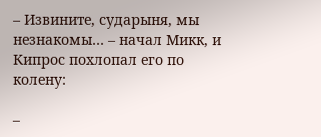– Извините, сударыня, мы незнакомы… – начал Микк, и Кипрос похлопал его по колену:

–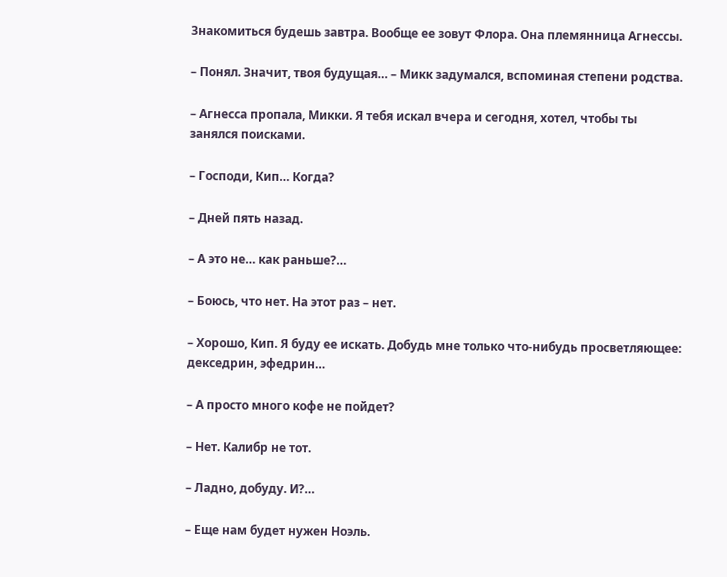Знакомиться будешь завтра. Вообще ее зовут Флора. Она племянница Агнессы.

– Понял. Значит, твоя будущая… – Микк задумался, вспоминая степени родства.

– Агнесса пропала, Микки. Я тебя искал вчера и сегодня, хотел, чтобы ты занялся поисками.

– Господи, Кип… Когда?

– Дней пять назад.

– А это не… как раньше?…

– Боюсь, что нет. На этот раз – нет.

– Хорошо, Кип. Я буду ее искать. Добудь мне только что-нибудь просветляющее: декседрин, эфедрин…

– А просто много кофе не пойдет?

– Нет. Калибр не тот.

– Ладно, добуду. И?…

– Еще нам будет нужен Ноэль.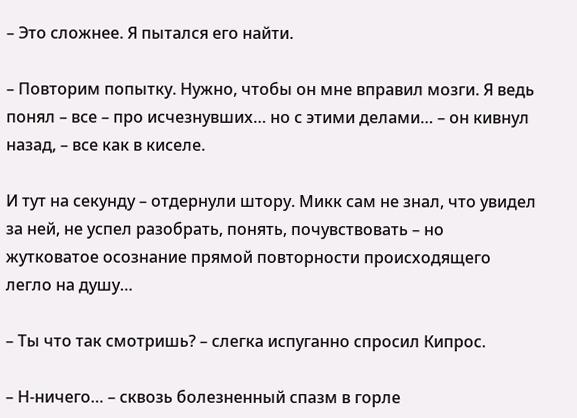– Это сложнее. Я пытался его найти.

– Повторим попытку. Нужно, чтобы он мне вправил мозги. Я ведь понял – все – про исчезнувших… но с этими делами… – он кивнул назад, – все как в киселе.

И тут на секунду – отдернули штору. Микк сам не знал, что увидел за ней, не успел разобрать, понять, почувствовать – но жутковатое осознание прямой повторности происходящего легло на душу…

– Ты что так смотришь? – слегка испуганно спросил Кипрос.

– Н-ничего… – сквозь болезненный спазм в горле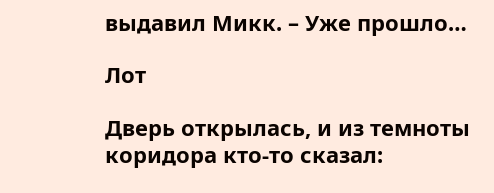выдавил Микк. – Уже прошло…

Лот

Дверь открылась, и из темноты коридора кто-то сказал: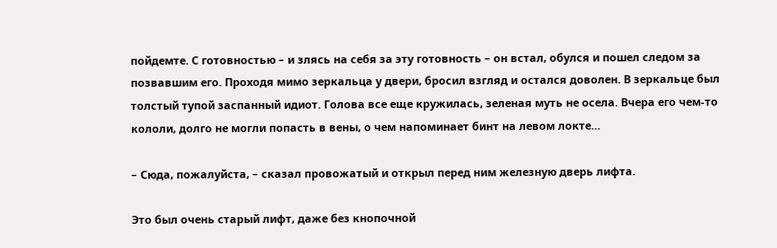пойдемте. С готовностью – и злясь на себя за эту готовность – он встал, обулся и пошел следом за позвавшим его. Проходя мимо зеркальца у двери, бросил взгляд и остался доволен. В зеркальце был толстый тупой заспанный идиот. Голова все еще кружилась, зеленая муть не осела. Вчера его чем-то кололи, долго не могли попасть в вены, о чем напоминает бинт на левом локте…

– Сюда, пожалуйста, – сказал провожатый и открыл перед ним железную дверь лифта.

Это был очень старый лифт, даже без кнопочной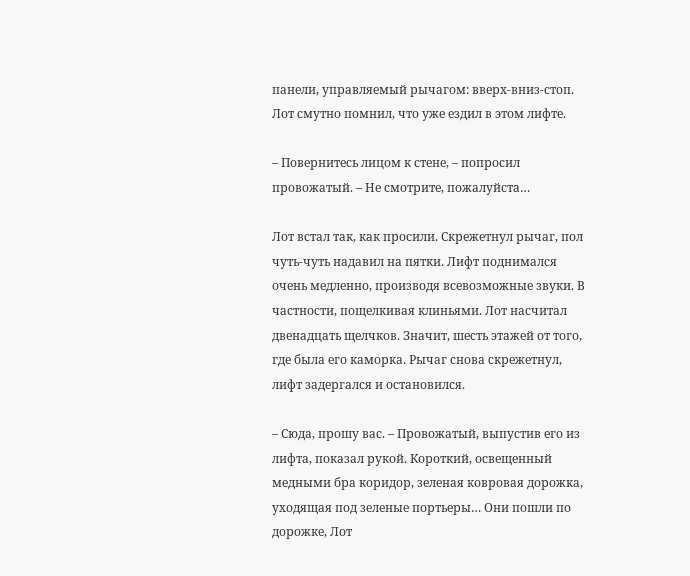панели, управляемый рычагом: вверх-вниз-стоп. Лот смутно помнил, что уже ездил в этом лифте.

– Повернитесь лицом к стене, – попросил провожатый. – Не смотрите, пожалуйста…

Лот встал так, как просили. Скрежетнул рычаг, пол чуть-чуть надавил на пятки. Лифт поднимался очень медленно, производя всевозможные звуки. В частности, пощелкивая клиньями. Лот насчитал двенадцать щелчков. Значит, шесть этажей от того, где была его каморка. Рычаг снова скрежетнул, лифт задергался и остановился.

– Сюда, прошу вас. – Провожатый, выпустив его из лифта, показал рукой. Короткий, освещенный медными бра коридор, зеленая ковровая дорожка, уходящая под зеленые портьеры… Они пошли по дорожке, Лот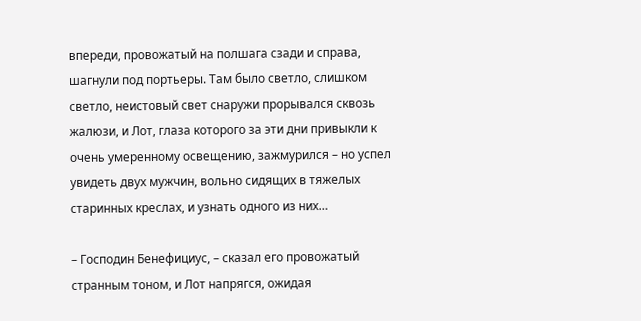впереди, провожатый на полшага сзади и справа, шагнули под портьеры. Там было светло, слишком светло, неистовый свет снаружи прорывался сквозь жалюзи, и Лот, глаза которого за эти дни привыкли к очень умеренному освещению, зажмурился – но успел увидеть двух мужчин, вольно сидящих в тяжелых старинных креслах, и узнать одного из них…

– Господин Бенефициус, – сказал его провожатый странным тоном, и Лот напрягся, ожидая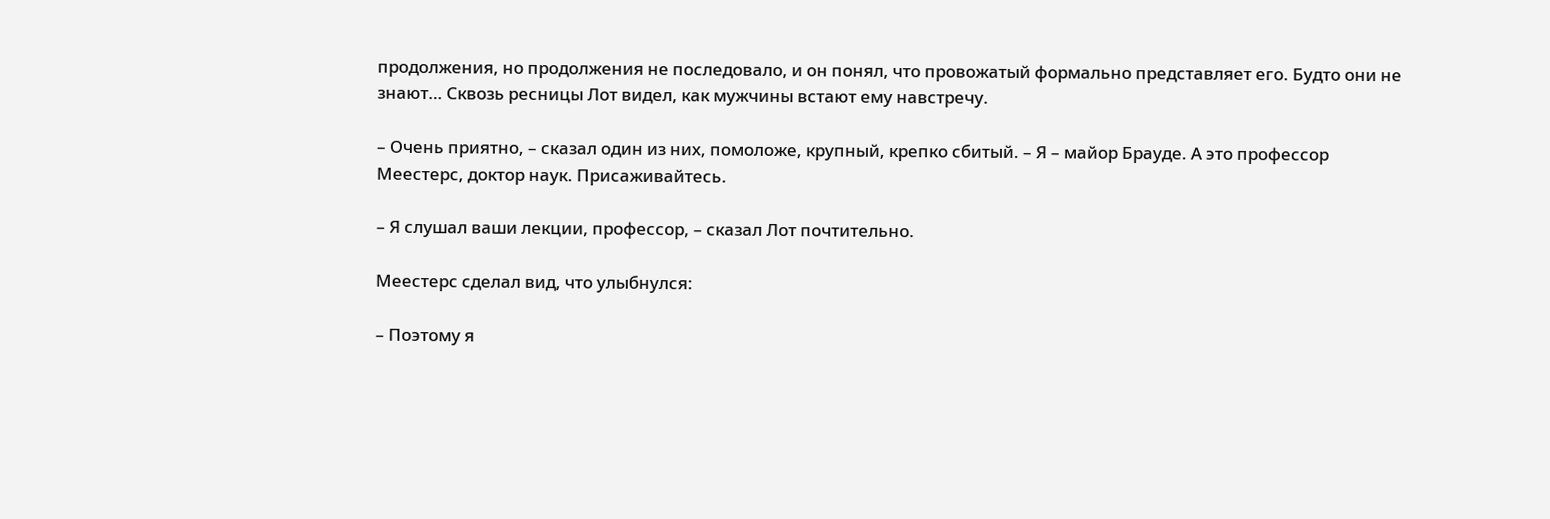продолжения, но продолжения не последовало, и он понял, что провожатый формально представляет его. Будто они не знают… Сквозь ресницы Лот видел, как мужчины встают ему навстречу.

– Очень приятно, – сказал один из них, помоложе, крупный, крепко сбитый. – Я – майор Брауде. А это профессор Меестерс, доктор наук. Присаживайтесь.

– Я слушал ваши лекции, профессор, – сказал Лот почтительно.

Меестерс сделал вид, что улыбнулся:

– Поэтому я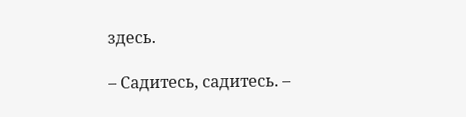здесь.

– Садитесь, садитесь. –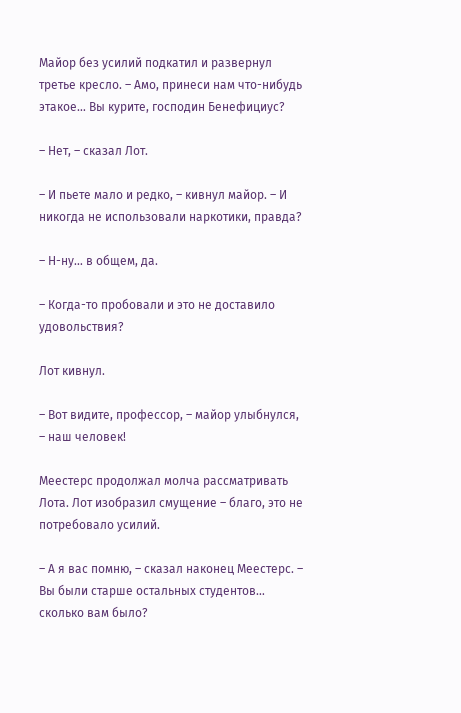Майор без усилий подкатил и развернул третье кресло. – Амо, принеси нам что-нибудь этакое… Вы курите, господин Бенефициус?

– Нет, – сказал Лот.

– И пьете мало и редко, – кивнул майор. – И никогда не использовали наркотики, правда?

– Н-ну… в общем, да.

– Когда-то пробовали и это не доставило удовольствия?

Лот кивнул.

– Вот видите, профессор, – майор улыбнулся, – наш человек!

Меестерс продолжал молча рассматривать Лота. Лот изобразил смущение – благо, это не потребовало усилий.

– А я вас помню, – сказал наконец Меестерс. – Вы были старше остальных студентов… сколько вам было?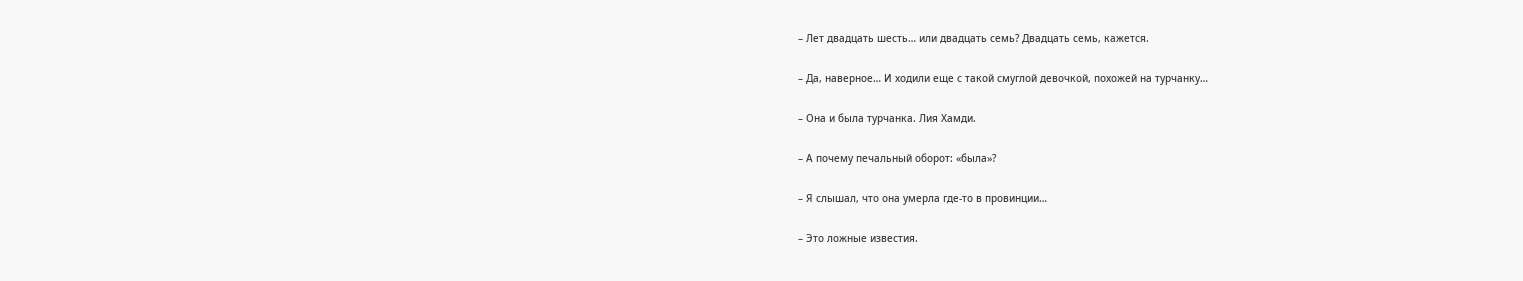– Лет двадцать шесть… или двадцать семь? Двадцать семь, кажется.

– Да, наверное… И ходили еще с такой смуглой девочкой, похожей на турчанку…

– Она и была турчанка. Лия Хамди.

– А почему печальный оборот: «была»?

– Я слышал, что она умерла где-то в провинции…

– Это ложные известия.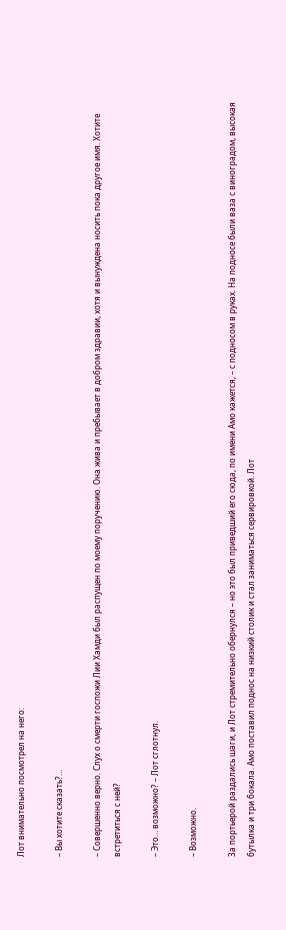Лот внимательно посмотрел на него:

– Вы хотите сказать?…

– Совершенно верно. Слух о смерти госпожи Лии Хамди был распущен по моему поручению. Она жива и пребывает в добром здравии, хотя и вынуждена носить пока другое имя. Хотите встретиться с ней?

– Это… возможно? – Лот сглотнул.

– Возможно.

За портьерой раздались шаги, и Лот стремительно обернулся – но это был приведший его сюда, по имени Амо кажется, – с подносом в руках. На подносе были ваза с виноградом, высокая бутылка и три бокала. Амо поставил поднос на низкий столик и стал заниматься сервировкой. Лот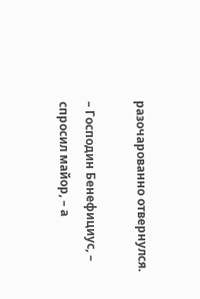разочарованно отвернулся.

– Господин Бенефициус, – спросил майор, – а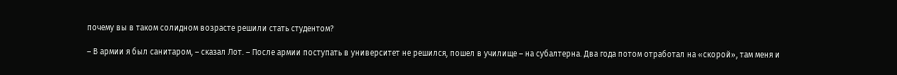почему вы в таком солидном возрасте решили стать студентом?

– В армии я был санитаром, – сказал Лот. – После армии поступать в университет не решился, пошел в училище – на субалтерна. Два года потом отработал на «скорой», там меня и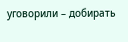уговорили – добирать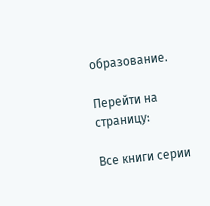образование.

Перейти на страницу:

Все книги серии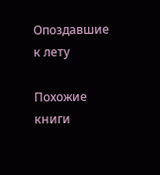Опоздавшие к лету

Похожие книги